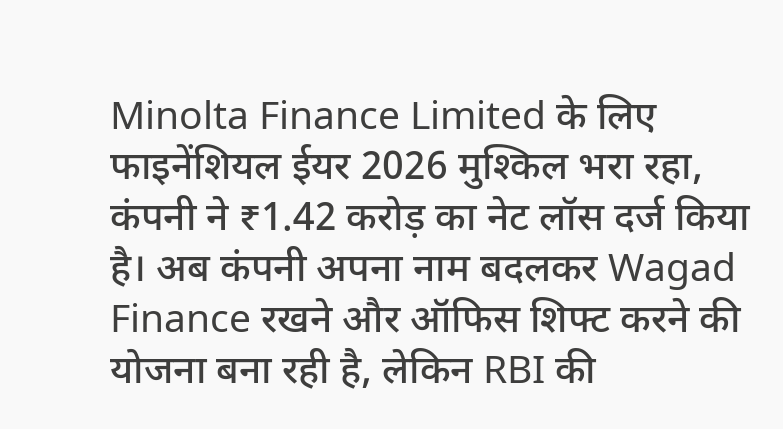Minolta Finance Limited के लिए फाइनेंशियल ईयर 2026 मुश्किल भरा रहा, कंपनी ने ₹1.42 करोड़ का नेट लॉस दर्ज किया है। अब कंपनी अपना नाम बदलकर Wagad Finance रखने और ऑफिस शिफ्ट करने की योजना बना रही है, लेकिन RBI की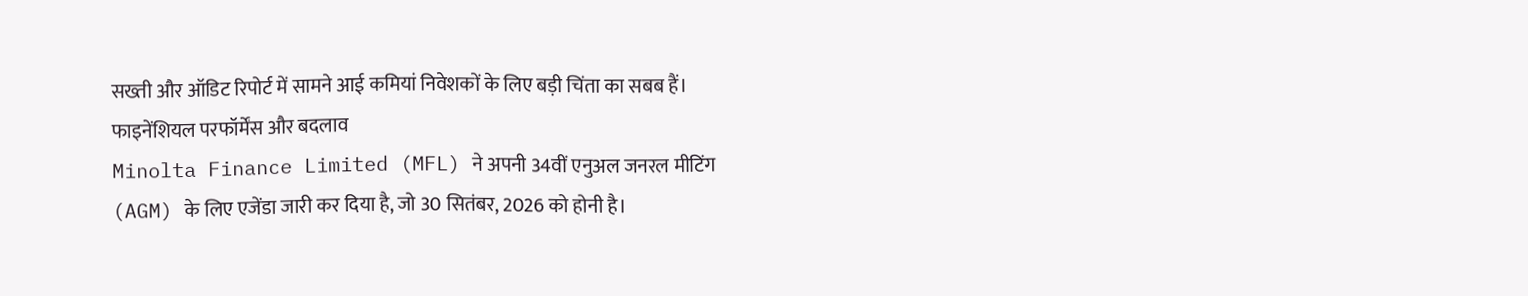सख्ती और ऑडिट रिपोर्ट में सामने आई कमियां निवेशकों के लिए बड़ी चिंता का सबब हैं।
फाइनेंशियल परफॉर्मेंस और बदलाव
Minolta Finance Limited (MFL) ने अपनी 34वीं एनुअल जनरल मीटिंग (AGM) के लिए एजेंडा जारी कर दिया है, जो 30 सितंबर, 2026 को होनी है।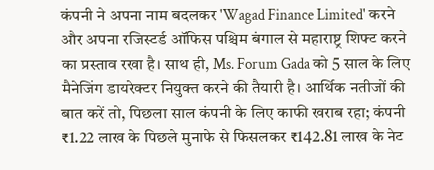कंपनी ने अपना नाम बदलकर 'Wagad Finance Limited' करने और अपना रजिस्टर्ड ऑफिस पश्चिम बंगाल से महाराष्ट्र शिफ्ट करने का प्रस्ताव रखा है। साथ ही, Ms. Forum Gada को 5 साल के लिए मैनेजिंग डायरेक्टर नियुक्त करने की तैयारी है। आर्थिक नतीजों की बात करें तो, पिछला साल कंपनी के लिए काफी खराब रहा; कंपनी ₹1.22 लाख के पिछले मुनाफे से फिसलकर ₹142.81 लाख के नेट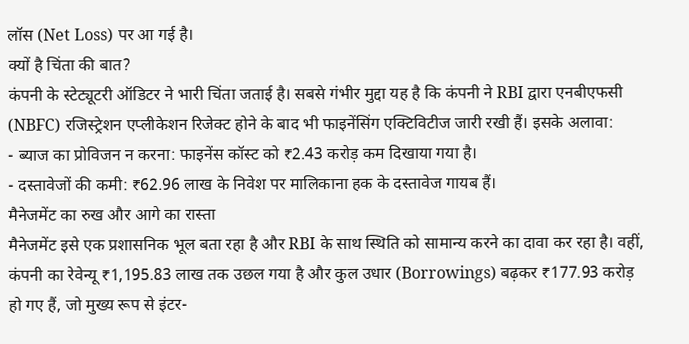लॉस (Net Loss) पर आ गई है।
क्यों है चिंता की बात?
कंपनी के स्टेट्यूटरी ऑडिटर ने भारी चिंता जताई है। सबसे गंभीर मुद्दा यह है कि कंपनी ने RBI द्वारा एनबीएफसी (NBFC) रजिस्ट्रेशन एप्लीकेशन रिजेक्ट होने के बाद भी फाइनेंसिंग एक्टिविटीज जारी रखी हैं। इसके अलावा:
- ब्याज का प्रोविजन न करना: फाइनेंस कॉस्ट को ₹2.43 करोड़ कम दिखाया गया है।
- दस्तावेजों की कमी: ₹62.96 लाख के निवेश पर मालिकाना हक के दस्तावेज गायब हैं।
मैनेजमेंट का रुख और आगे का रास्ता
मैनेजमेंट इसे एक प्रशासनिक भूल बता रहा है और RBI के साथ स्थिति को सामान्य करने का दावा कर रहा है। वहीं, कंपनी का रेवेन्यू ₹1,195.83 लाख तक उछल गया है और कुल उधार (Borrowings) बढ़कर ₹177.93 करोड़ हो गए हैं, जो मुख्य रूप से इंटर-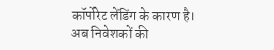कॉर्पोरेट लेंडिंग के कारण है।
अब निवेशकों की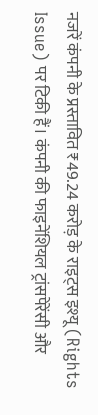नजरें कंपनी के प्रस्तावित ₹49.24 करोड़ के राइट्स इश्यू (Rights Issue) पर टिकी हैं। कंपनी की फाइनेंशियल ट्रांसपेरेंसी और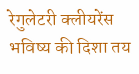रेगुलेटरी क्लीयरेंस भविष्य की दिशा तय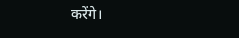करेंगे।